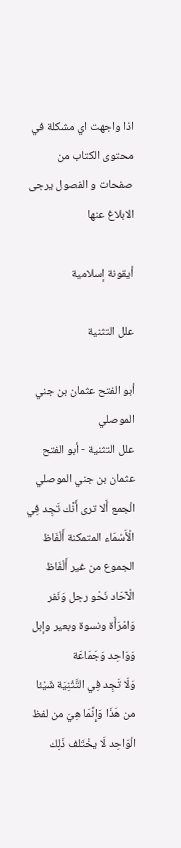اذا واجهت اي مشكلة في محتوى الكتاب من صفحات و الفصول يرجى الابلاغ عنها

أيقونة إسلامية

علل التثنية

أبو الفتح عثمان بن جني الموصلي
علل التثنية - أبو الفتح عثمان بن جني الموصلي
الْجمع أَلا ترى أَنَّك تَجِد فِي الْأَسْمَاء المتمكنة أَلْفَاظ الجموع من غير أَلْفَاظ الْآحَاد نَحْو رجل وَنَفر وَامْرَأَة ونسوة وبعير وإبل وَوَاحِد وَجَمَاعَة
وَلَا تَجِد فِي التَّثْنِيَة شَيْئا من هَذَا وَإِنَّمَا هِيَ من لفظ الْوَاحِد لَا يخْتَلف ذَلِك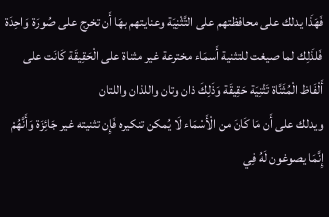فَهَذَا يدلك على محافظتهم على التَّثْنِيَة وعنايتهم بهَا أَن تخرج على صُورَة وَاحِدَة فَلذَلِك لما صيغت للتثنية أَسمَاء مخترعة غير مثناة على الْحَقِيقَة كَانَت على أَلْفَاظ الْمُثَنَّاة تَثْنِيَة حَقِيقَة وَذَلِكَ ذان وتان واللذان واللتان
ويدلك على أَن مَا كَانَ من الْأَسْمَاء لَا يُمكن تنكيره فَإِن تثنيته غير جَائِزَة وَأَنَّهُمْ إِنَّمَا يصوغون لَهُ فِي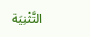التَّثْنِيَة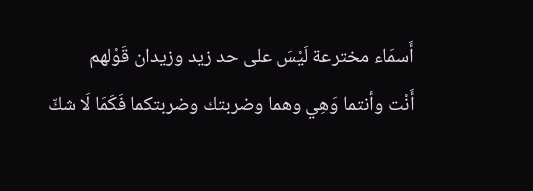أَسمَاء مخترعة لَيْسَ على حد زيد وزيدان قَوْلهم
أَنْت وأنتما وَهِي وهما وضربتك وضربتكما فَكَمَا لَا شكّ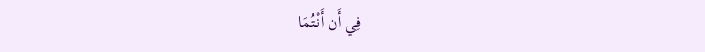فِي أَن أَنْتُمَا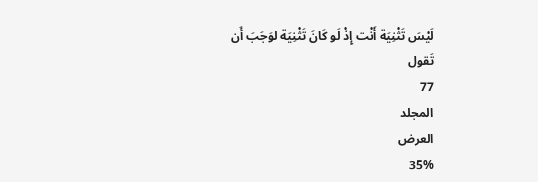لَيْسَ تَثْنِيَة أَنْت إِذْ لَو كَانَ تَثْنِيَة لوَجَبَ أَن تَقول
77
المجلد
العرض
35%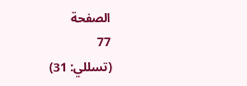الصفحة
77
(تسللي: 31)